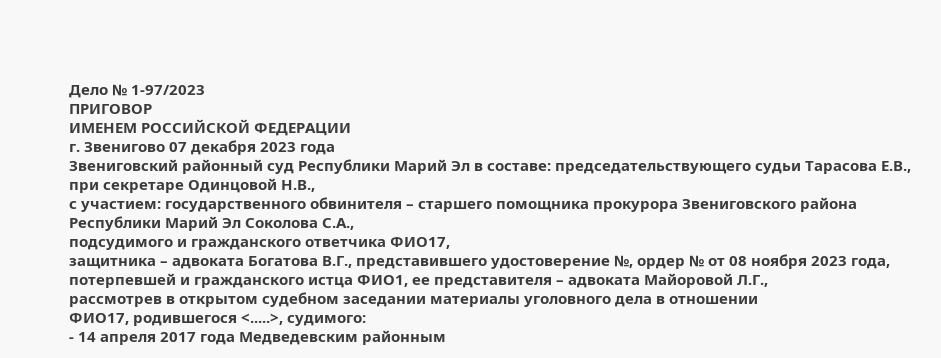Дело № 1-97/2023
ПРИГОВОР
ИМЕНЕМ РОССИЙСКОЙ ФЕДЕРАЦИИ
г. Звенигово 07 декабря 2023 года
Звениговский районный суд Республики Марий Эл в составе: председательствующего судьи Тарасова Е.В., при секретаре Одинцовой Н.В.,
с участием: государственного обвинителя – старшего помощника прокурора Звениговского района Республики Марий Эл Соколова С.А.,
подсудимого и гражданского ответчика ФИО17,
защитника – адвоката Богатова В.Г., представившего удостоверение №, ордер № от 08 ноября 2023 года,
потерпевшей и гражданского истца ФИО1, ее представителя – адвоката Майоровой Л.Г.,
рассмотрев в открытом судебном заседании материалы уголовного дела в отношении
ФИО17, родившегося <.....>, судимого:
- 14 апреля 2017 года Медведевским районным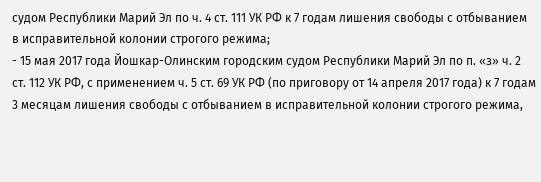судом Республики Марий Эл по ч. 4 ст. 111 УК РФ к 7 годам лишения свободы с отбыванием в исправительной колонии строгого режима;
- 15 мая 2017 года Йошкар-Олинским городским судом Республики Марий Эл по п. «з» ч. 2 ст. 112 УК РФ, с применением ч. 5 ст. 69 УК РФ (по приговору от 14 апреля 2017 года) к 7 годам 3 месяцам лишения свободы с отбыванием в исправительной колонии строгого режима,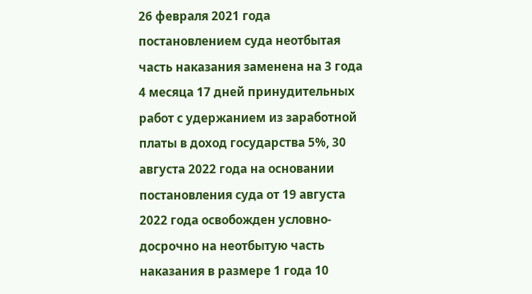26 февраля 2021 года постановлением суда неотбытая часть наказания заменена на 3 года 4 месяца 17 дней принудительных работ с удержанием из заработной платы в доход государства 5%, 30 августа 2022 года на основании постановления суда от 19 августа 2022 года освобожден условно-досрочно на неотбытую часть наказания в размере 1 года 10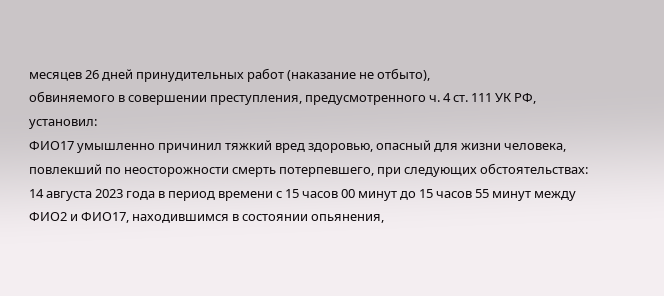месяцев 26 дней принудительных работ (наказание не отбыто),
обвиняемого в совершении преступления, предусмотренного ч. 4 ст. 111 УК РФ,
установил:
ФИО17 умышленно причинил тяжкий вред здоровью, опасный для жизни человека, повлекший по неосторожности смерть потерпевшего, при следующих обстоятельствах:
14 августа 2023 года в период времени с 15 часов 00 минут до 15 часов 55 минут между ФИО2 и ФИО17, находившимся в состоянии опьянения,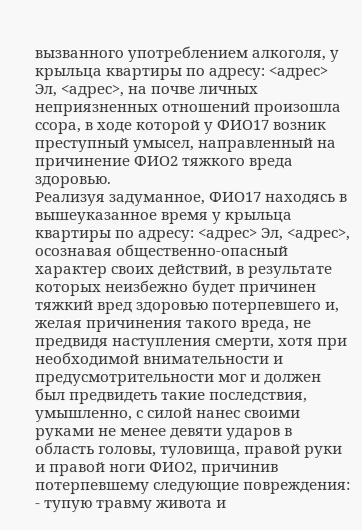вызванного употреблением алкоголя, у крыльца квартиры по адресу: <адрес> Эл, <адрес>, на почве личных неприязненных отношений произошла ссора, в ходе которой у ФИО17 возник преступный умысел, направленный на причинение ФИО2 тяжкого вреда здоровью.
Реализуя задуманное, ФИО17 находясь в вышеуказанное время у крыльца квартиры по адресу: <адрес> Эл, <адрес>, осознавая общественно-опасный характер своих действий, в результате которых неизбежно будет причинен тяжкий вред здоровью потерпевшего и, желая причинения такого вреда, не предвидя наступления смерти, хотя при необходимой внимательности и предусмотрительности мог и должен был предвидеть такие последствия, умышленно, с силой нанес своими руками не менее девяти ударов в область головы, туловища, правой руки и правой ноги ФИО2, причинив потерпевшему следующие повреждения:
- тупую травму живота и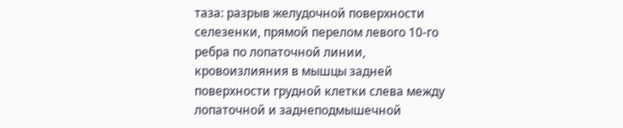таза: разрыв желудочной поверхности селезенки, прямой перелом левого 10-го ребра по лопаточной линии, кровоизлияния в мышцы задней поверхности грудной клетки слева между лопаточной и заднеподмышечной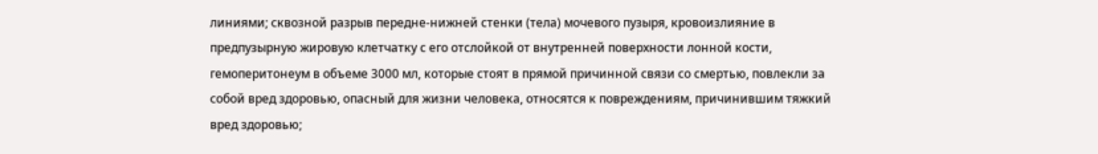линиями; сквозной разрыв передне-нижней стенки (тела) мочевого пузыря, кровоизлияние в предпузырную жировую клетчатку с его отслойкой от внутренней поверхности лонной кости, гемоперитонеум в объеме 3000 мл, которые стоят в прямой причинной связи со смертью, повлекли за собой вред здоровью, опасный для жизни человека, относятся к повреждениям, причинившим тяжкий вред здоровью;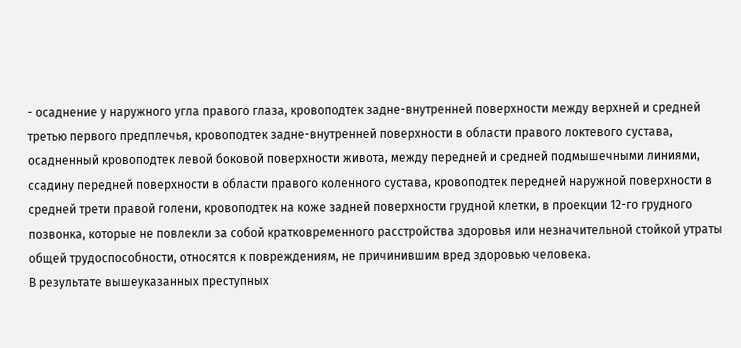- осаднение у наружного угла правого глаза, кровоподтек задне-внутренней поверхности между верхней и средней третью первого предплечья, кровоподтек задне-внутренней поверхности в области правого локтевого сустава, осадненный кровоподтек левой боковой поверхности живота, между передней и средней подмышечными линиями, ссадину передней поверхности в области правого коленного сустава, кровоподтек передней наружной поверхности в средней трети правой голени, кровоподтек на коже задней поверхности грудной клетки, в проекции 12-го грудного позвонка, которые не повлекли за собой кратковременного расстройства здоровья или незначительной стойкой утраты общей трудоспособности, относятся к повреждениям, не причинившим вред здоровью человека.
В результате вышеуказанных преступных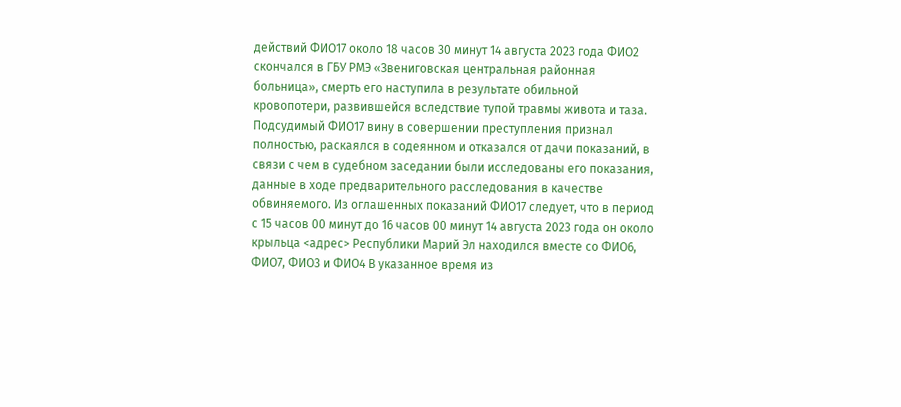действий ФИО17 около 18 часов 30 минут 14 августа 2023 года ФИО2 скончался в ГБУ РМЭ «Звениговская центральная районная больница», смерть его наступила в результате обильной кровопотери, развившейся вследствие тупой травмы живота и таза.
Подсудимый ФИО17 вину в совершении преступления признал полностью, раскаялся в содеянном и отказался от дачи показаний, в связи с чем в судебном заседании были исследованы его показания, данные в ходе предварительного расследования в качестве обвиняемого. Из оглашенных показаний ФИО17 следует, что в период с 15 часов 00 минут до 16 часов 00 минут 14 августа 2023 года он около крыльца <адрес> Республики Марий Эл находился вместе со ФИО6, ФИО7, ФИО3 и ФИО4 В указанное время из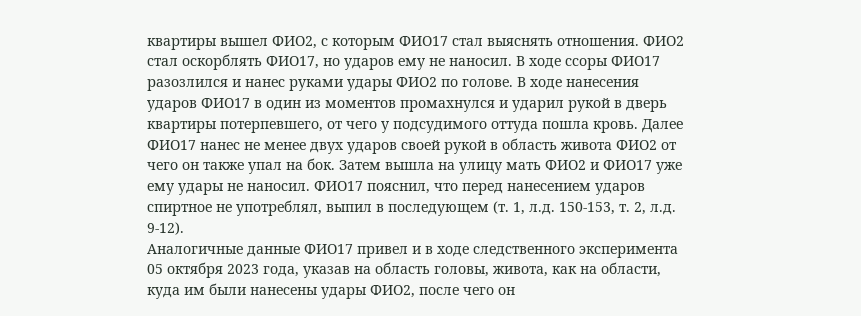квартиры вышел ФИО2, с которым ФИО17 стал выяснять отношения. ФИО2 стал оскорблять ФИО17, но ударов ему не наносил. В ходе ссоры ФИО17 разозлился и нанес руками удары ФИО2 по голове. В ходе нанесения ударов ФИО17 в один из моментов промахнулся и ударил рукой в дверь квартиры потерпевшего, от чего у подсудимого оттуда пошла кровь. Далее ФИО17 нанес не менее двух ударов своей рукой в область живота ФИО2 от чего он также упал на бок. Затем вышла на улицу мать ФИО2 и ФИО17 уже ему удары не наносил. ФИО17 пояснил, что перед нанесением ударов спиртное не употреблял, выпил в последующем (т. 1, л.д. 150-153, т. 2, л.д. 9-12).
Аналогичные данные ФИО17 привел и в ходе следственного эксперимента 05 октября 2023 года, указав на область головы, живота, как на области, куда им были нанесены удары ФИО2, после чего он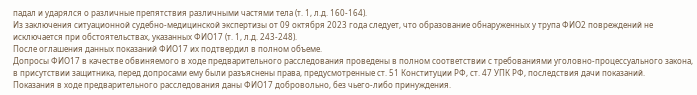падал и ударялся о различные препятствия различными частями тела (т. 1, л.д. 160-164).
Из заключения ситуационной судебно-медицинской экспертизы от 09 октября 2023 года следует, что образование обнаруженных у трупа ФИО2 повреждений не исключается при обстоятельствах, указанных ФИО17 (т. 1, л.д. 243-248).
После оглашения данных показаний ФИО17 их подтвердил в полном объеме.
Допросы ФИО17 в качестве обвиняемого в ходе предварительного расследования проведены в полном соответствии с требованиями уголовно-процессуального закона, в присутствии защитника, перед допросами ему были разъяснены права, предусмотренные ст. 51 Конституции РФ, ст. 47 УПК РФ, последствия дачи показаний.
Показания в ходе предварительного расследования даны ФИО17 добровольно, без чьего-либо принуждения.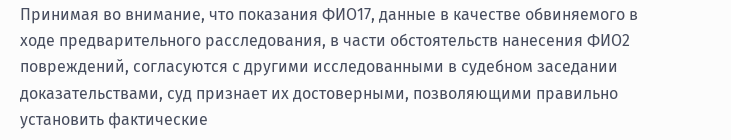Принимая во внимание, что показания ФИО17, данные в качестве обвиняемого в ходе предварительного расследования, в части обстоятельств нанесения ФИО2 повреждений, согласуются с другими исследованными в судебном заседании доказательствами, суд признает их достоверными, позволяющими правильно установить фактические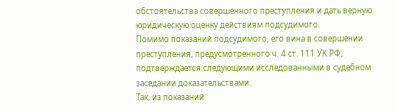обстоятельства совершенного преступления и дать верную юридическую оценку действиям подсудимого.
Помимо показаний подсудимого, его вина в совершении преступления, предусмотренного ч. 4 ст. 111 УК РФ, подтверждается следующими исследованными в судебном заседании доказательствами.
Так, из показаний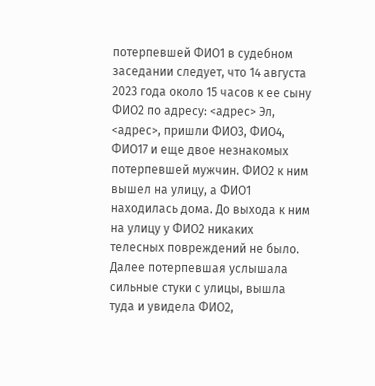потерпевшей ФИО1 в судебном заседании следует, что 14 августа 2023 года около 15 часов к ее сыну ФИО2 по адресу: <адрес> Эл, <адрес>, пришли ФИО3, ФИО4, ФИО17 и еще двое незнакомых потерпевшей мужчин. ФИО2 к ним вышел на улицу, а ФИО1 находилась дома. До выхода к ним на улицу у ФИО2 никаких телесных повреждений не было. Далее потерпевшая услышала сильные стуки с улицы, вышла туда и увидела ФИО2,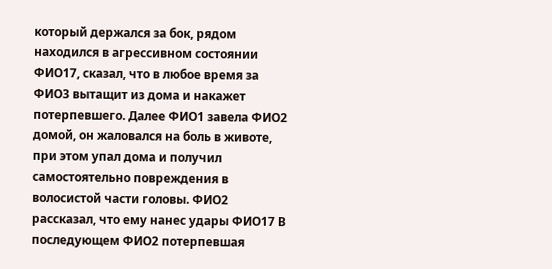который держался за бок, рядом находился в агрессивном состоянии ФИО17, сказал, что в любое время за ФИО3 вытащит из дома и накажет потерпевшего. Далее ФИО1 завела ФИО2 домой, он жаловался на боль в животе, при этом упал дома и получил самостоятельно повреждения в волосистой части головы. ФИО2 рассказал, что ему нанес удары ФИО17 В последующем ФИО2 потерпевшая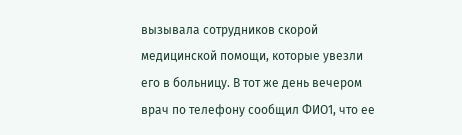вызывала сотрудников скорой медицинской помощи, которые увезли его в больницу. В тот же день вечером врач по телефону сообщил ФИО1, что ее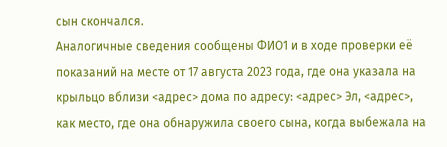сын скончался.
Аналогичные сведения сообщены ФИО1 и в ходе проверки её показаний на месте от 17 августа 2023 года, где она указала на крыльцо вблизи <адрес> дома по адресу: <адрес> Эл, <адрес>, как место, где она обнаружила своего сына, когда выбежала на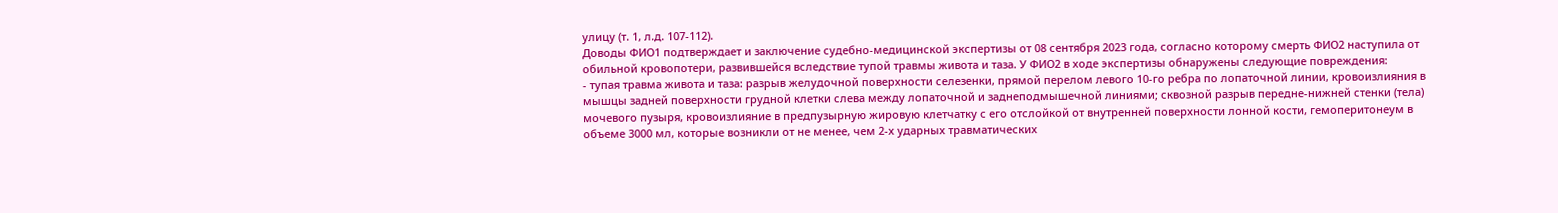улицу (т. 1, л.д. 107-112).
Доводы ФИО1 подтверждает и заключение судебно-медицинской экспертизы от 08 сентября 2023 года, согласно которому смерть ФИО2 наступила от обильной кровопотери, развившейся вследствие тупой травмы живота и таза. У ФИО2 в ходе экспертизы обнаружены следующие повреждения:
- тупая травма живота и таза: разрыв желудочной поверхности селезенки, прямой перелом левого 10-го ребра по лопаточной линии, кровоизлияния в мышцы задней поверхности грудной клетки слева между лопаточной и заднеподмышечной линиями; сквозной разрыв передне-нижней стенки (тела) мочевого пузыря, кровоизлияние в предпузырную жировую клетчатку с его отслойкой от внутренней поверхности лонной кости, гемоперитонеум в объеме 3000 мл, которые возникли от не менее, чем 2-х ударных травматических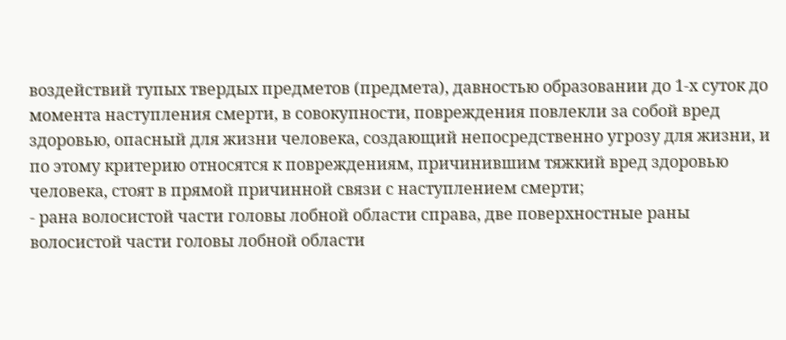воздействий тупых твердых предметов (предмета), давностью образовании до 1-х суток до момента наступления смерти, в совокупности, повреждения повлекли за собой вред здоровью, опасный для жизни человека, создающий непосредственно угрозу для жизни, и по этому критерию относятся к повреждениям, причинившим тяжкий вред здоровью человека, стоят в прямой причинной связи с наступлением смерти;
- рана волосистой части головы лобной области справа, две поверхностные раны волосистой части головы лобной области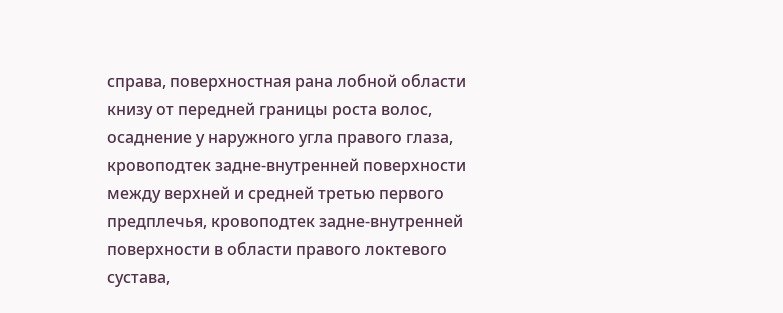справа, поверхностная рана лобной области книзу от передней границы роста волос, осаднение у наружного угла правого глаза, кровоподтек задне-внутренней поверхности между верхней и средней третью первого предплечья, кровоподтек задне-внутренней поверхности в области правого локтевого сустава,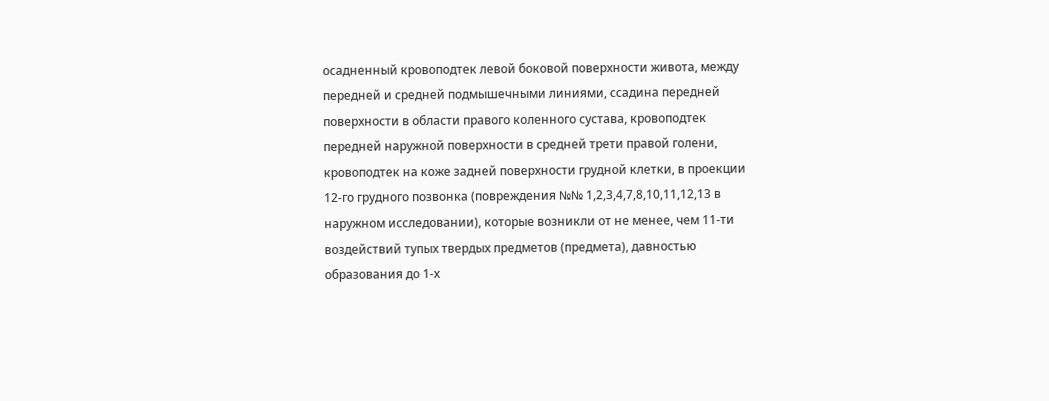осадненный кровоподтек левой боковой поверхности живота, между передней и средней подмышечными линиями, ссадина передней поверхности в области правого коленного сустава, кровоподтек передней наружной поверхности в средней трети правой голени, кровоподтек на коже задней поверхности грудной клетки, в проекции 12-го грудного позвонка (повреждения №№ 1,2,3,4,7,8,10,11,12,13 в наружном исследовании), которые возникли от не менее, чем 11-ти воздействий тупых твердых предметов (предмета), давностью образования до 1-х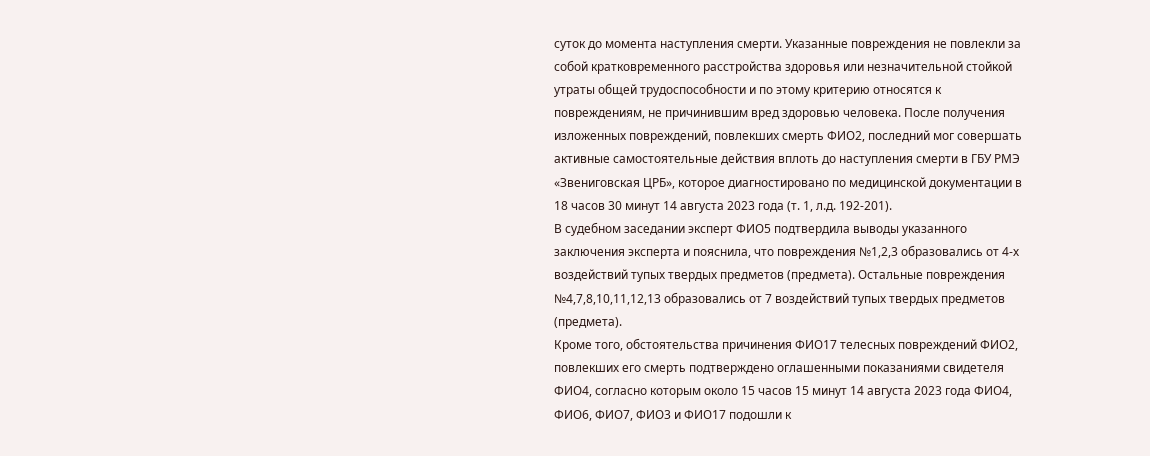суток до момента наступления смерти. Указанные повреждения не повлекли за собой кратковременного расстройства здоровья или незначительной стойкой утраты общей трудоспособности и по этому критерию относятся к повреждениям, не причинившим вред здоровью человека. После получения изложенных повреждений, повлекших смерть ФИО2, последний мог совершать активные самостоятельные действия вплоть до наступления смерти в ГБУ РМЭ «Звениговская ЦРБ», которое диагностировано по медицинской документации в 18 часов 30 минут 14 августа 2023 года (т. 1, л.д. 192-201).
В судебном заседании эксперт ФИО5 подтвердила выводы указанного заключения эксперта и пояснила, что повреждения №1,2,3 образовались от 4-х воздействий тупых твердых предметов (предмета). Остальные повреждения №4,7,8,10,11,12,13 образовались от 7 воздействий тупых твердых предметов (предмета).
Кроме того, обстоятельства причинения ФИО17 телесных повреждений ФИО2, повлекших его смерть подтверждено оглашенными показаниями свидетеля ФИО4, согласно которым около 15 часов 15 минут 14 августа 2023 года ФИО4, ФИО6, ФИО7, ФИО3 и ФИО17 подошли к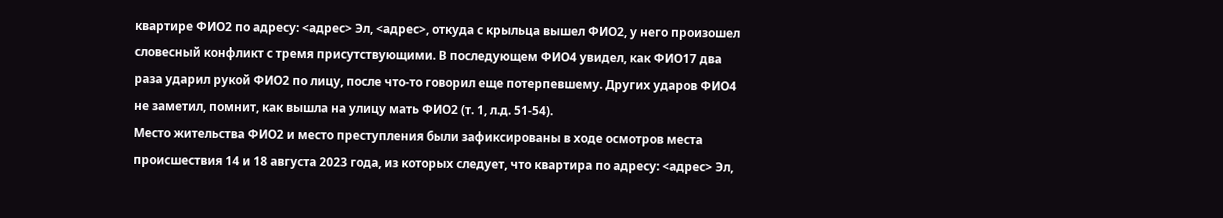квартире ФИО2 по адресу: <адрес> Эл, <адрес>, откуда с крыльца вышел ФИО2, у него произошел словесный конфликт с тремя присутствующими. В последующем ФИО4 увидел, как ФИО17 два раза ударил рукой ФИО2 по лицу, после что-то говорил еще потерпевшему. Других ударов ФИО4 не заметил, помнит, как вышла на улицу мать ФИО2 (т. 1, л.д. 51-54).
Место жительства ФИО2 и место преступления были зафиксированы в ходе осмотров места происшествия 14 и 18 августа 2023 года, из которых следует, что квартира по адресу: <адрес> Эл,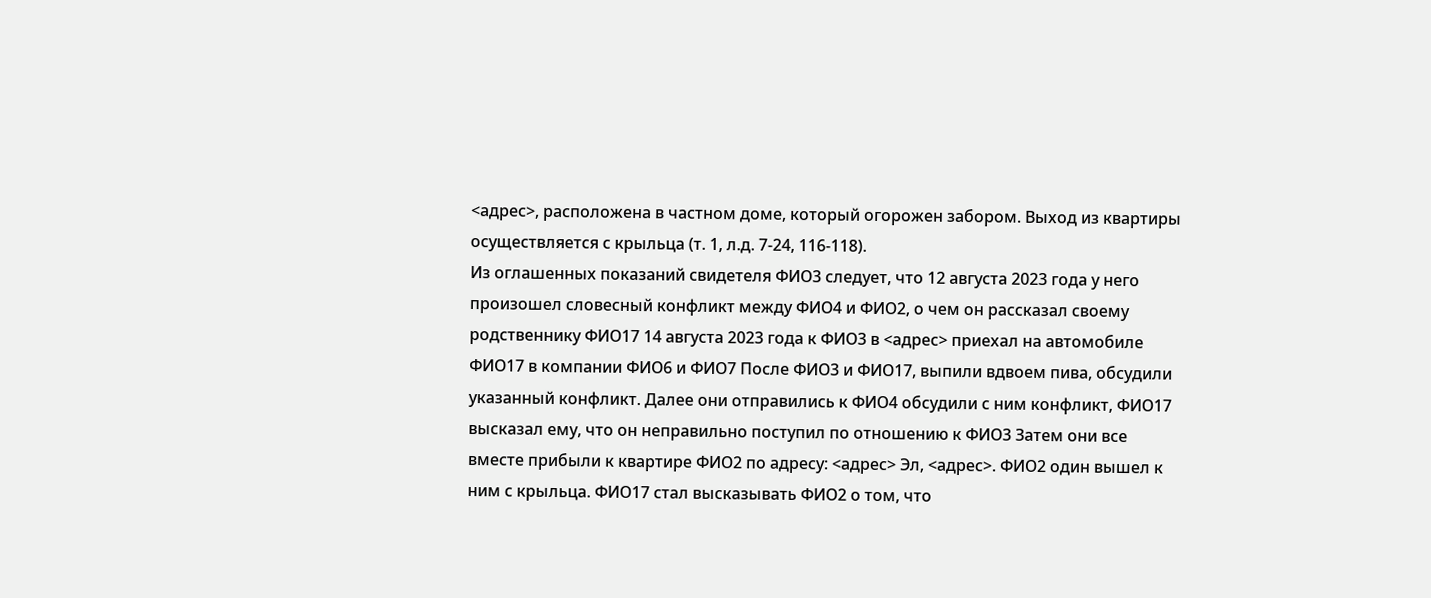<адрес>, расположена в частном доме, который огорожен забором. Выход из квартиры осуществляется с крыльца (т. 1, л.д. 7-24, 116-118).
Из оглашенных показаний свидетеля ФИО3 следует, что 12 августа 2023 года у него произошел словесный конфликт между ФИО4 и ФИО2, о чем он рассказал своему родственнику ФИО17 14 августа 2023 года к ФИО3 в <адрес> приехал на автомобиле ФИО17 в компании ФИО6 и ФИО7 После ФИО3 и ФИО17, выпили вдвоем пива, обсудили указанный конфликт. Далее они отправились к ФИО4 обсудили с ним конфликт, ФИО17 высказал ему, что он неправильно поступил по отношению к ФИО3 Затем они все вместе прибыли к квартире ФИО2 по адресу: <адрес> Эл, <адрес>. ФИО2 один вышел к ним с крыльца. ФИО17 стал высказывать ФИО2 о том, что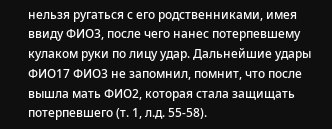нельзя ругаться с его родственниками, имея ввиду ФИО3, после чего нанес потерпевшему кулаком руки по лицу удар. Дальнейшие удары ФИО17 ФИО3 не запомнил, помнит, что после вышла мать ФИО2, которая стала защищать потерпевшего (т. 1, л.д. 55-58).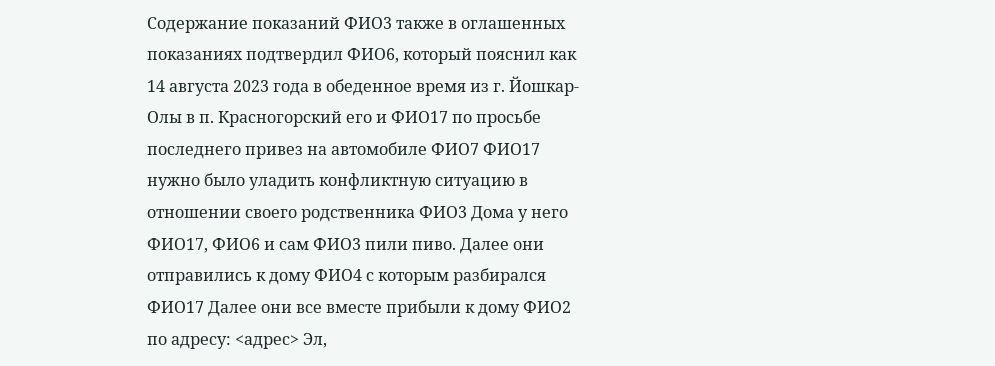Содержание показаний ФИО3 также в оглашенных показаниях подтвердил ФИО6, который пояснил как 14 августа 2023 года в обеденное время из г. Йошкар-Олы в п. Красногорский его и ФИО17 по просьбе последнего привез на автомобиле ФИО7 ФИО17 нужно было уладить конфликтную ситуацию в отношении своего родственника ФИО3 Дома у него ФИО17, ФИО6 и сам ФИО3 пили пиво. Далее они отправились к дому ФИО4 с которым разбирался ФИО17 Далее они все вместе прибыли к дому ФИО2 по адресу: <адрес> Эл,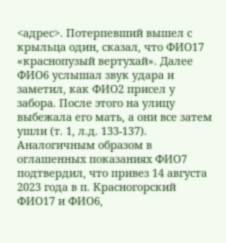<адрес>. Потерпевший вышел с крыльца один, сказал, что ФИО17 «краснопузый вертухай». Далее ФИО6 услышал звук удара и заметил, как ФИО2 присел у забора. После этого на улицу выбежала его мать, а они все затем ушли (т. 1, л.д. 133-137).
Аналогичным образом в оглашенных показаниях ФИО7 подтвердил, что привез 14 августа 2023 года в п. Красногорский ФИО17 и ФИО6,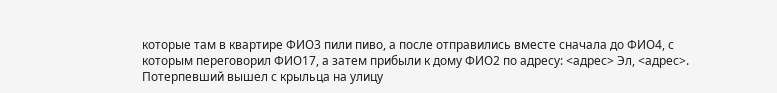которые там в квартире ФИО3 пили пиво, а после отправились вместе сначала до ФИО4, с которым переговорил ФИО17, а затем прибыли к дому ФИО2 по адресу: <адрес> Эл, <адрес>. Потерпевший вышел с крыльца на улицу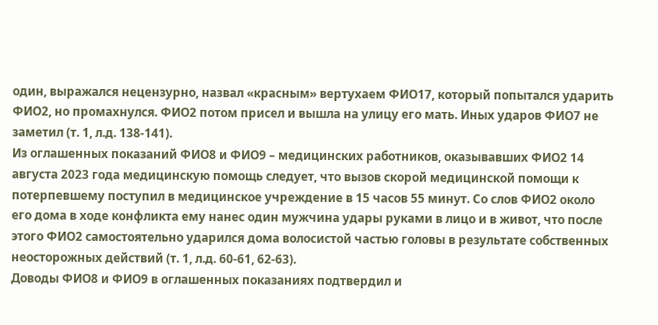один, выражался нецензурно, назвал «красным» вертухаем ФИО17, который попытался ударить ФИО2, но промахнулся. ФИО2 потом присел и вышла на улицу его мать. Иных ударов ФИО7 не заметил (т. 1, л.д. 138-141).
Из оглашенных показаний ФИО8 и ФИО9 – медицинских работников, оказывавших ФИО2 14 августа 2023 года медицинскую помощь следует, что вызов скорой медицинской помощи к потерпевшему поступил в медицинское учреждение в 15 часов 55 минут. Со слов ФИО2 около его дома в ходе конфликта ему нанес один мужчина удары руками в лицо и в живот, что после этого ФИО2 самостоятельно ударился дома волосистой частью головы в результате собственных неосторожных действий (т. 1, л.д. 60-61, 62-63).
Доводы ФИО8 и ФИО9 в оглашенных показаниях подтвердил и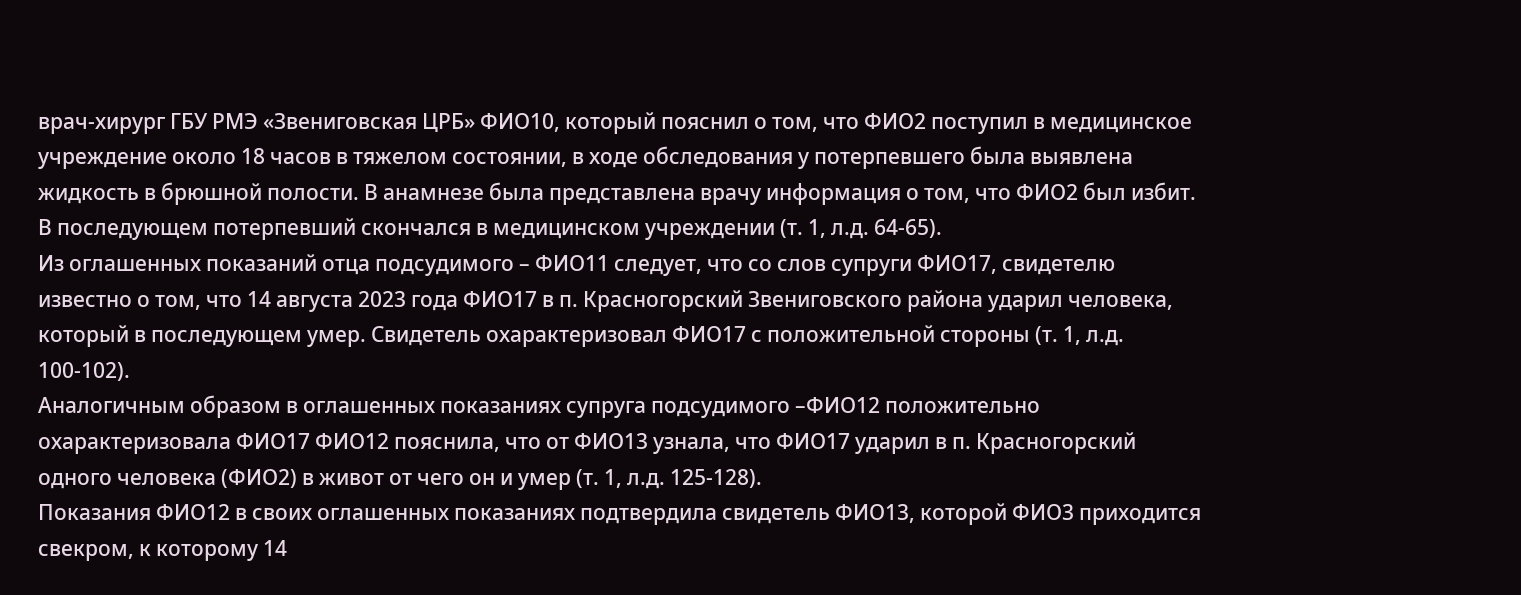врач-хирург ГБУ РМЭ «Звениговская ЦРБ» ФИО10, который пояснил о том, что ФИО2 поступил в медицинское учреждение около 18 часов в тяжелом состоянии, в ходе обследования у потерпевшего была выявлена жидкость в брюшной полости. В анамнезе была представлена врачу информация о том, что ФИО2 был избит. В последующем потерпевший скончался в медицинском учреждении (т. 1, л.д. 64-65).
Из оглашенных показаний отца подсудимого – ФИО11 следует, что со слов супруги ФИО17, свидетелю известно о том, что 14 августа 2023 года ФИО17 в п. Красногорский Звениговского района ударил человека, который в последующем умер. Свидетель охарактеризовал ФИО17 с положительной стороны (т. 1, л.д. 100-102).
Аналогичным образом в оглашенных показаниях супруга подсудимого –ФИО12 положительно охарактеризовала ФИО17 ФИО12 пояснила, что от ФИО13 узнала, что ФИО17 ударил в п. Красногорский одного человека (ФИО2) в живот от чего он и умер (т. 1, л.д. 125-128).
Показания ФИО12 в своих оглашенных показаниях подтвердила свидетель ФИО13, которой ФИО3 приходится свекром, к которому 14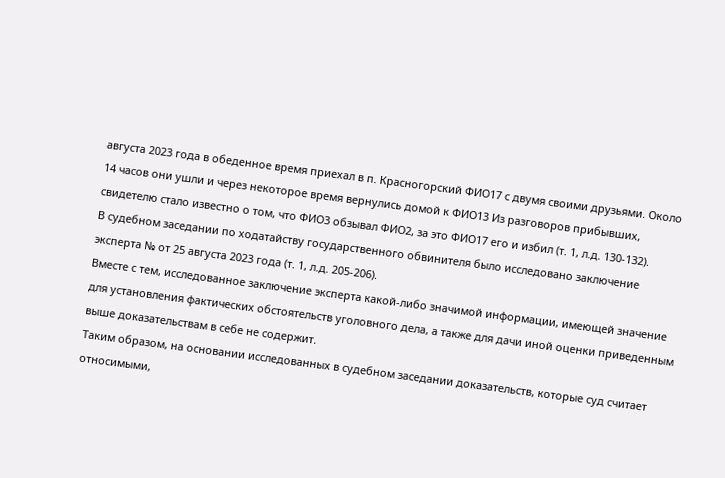августа 2023 года в обеденное время приехал в п. Красногорский ФИО17 с двумя своими друзьями. Около 14 часов они ушли и через некоторое время вернулись домой к ФИО13 Из разговоров прибывших, свидетелю стало известно о том, что ФИО3 обзывал ФИО2, за это ФИО17 его и избил (т. 1, л.д. 130-132).
В судебном заседании по ходатайству государственного обвинителя было исследовано заключение эксперта № от 25 августа 2023 года (т. 1, л.д. 205-206).
Вместе с тем, исследованное заключение эксперта какой-либо значимой информации, имеющей значение для установления фактических обстоятельств уголовного дела, а также для дачи иной оценки приведенным выше доказательствам в себе не содержит.
Таким образом, на основании исследованных в судебном заседании доказательств, которые суд считает относимыми,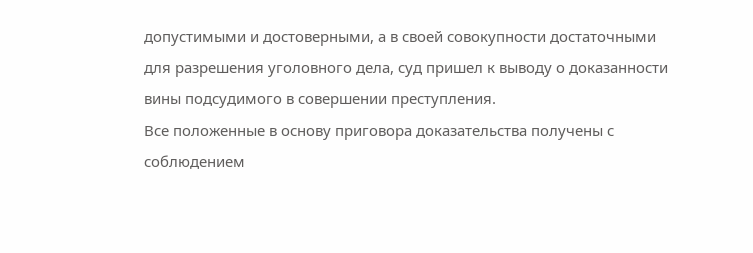допустимыми и достоверными, а в своей совокупности достаточными для разрешения уголовного дела, суд пришел к выводу о доказанности вины подсудимого в совершении преступления.
Все положенные в основу приговора доказательства получены с соблюдением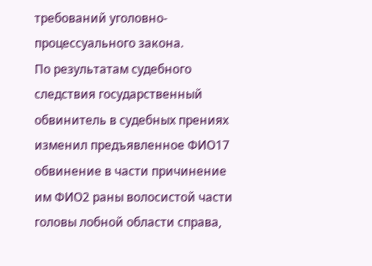требований уголовно-процессуального закона.
По результатам судебного следствия государственный обвинитель в судебных прениях изменил предъявленное ФИО17 обвинение в части причинение им ФИО2 раны волосистой части головы лобной области справа,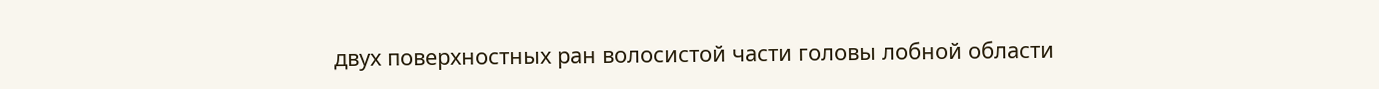двух поверхностных ран волосистой части головы лобной области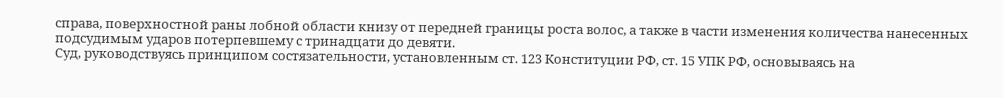справа, поверхностной раны лобной области книзу от передней границы роста волос, а также в части изменения количества нанесенных подсудимым ударов потерпевшему с тринадцати до девяти.
Суд, руководствуясь принципом состязательности, установленным ст. 123 Конституции РФ, ст. 15 УПК РФ, основываясь на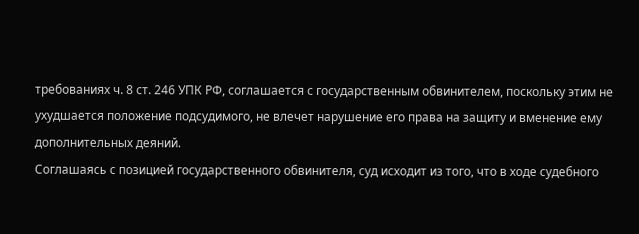требованиях ч. 8 ст. 246 УПК РФ, соглашается с государственным обвинителем, поскольку этим не ухудшается положение подсудимого, не влечет нарушение его права на защиту и вменение ему дополнительных деяний.
Соглашаясь с позицией государственного обвинителя, суд исходит из того, что в ходе судебного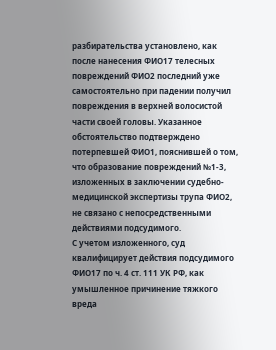разбирательства установлено, как после нанесения ФИО17 телесных повреждений ФИО2 последний уже самостоятельно при падении получил повреждения в верхней волосистой части своей головы. Указанное обстоятельство подтверждено потерпевшей ФИО1, пояснившей о том, что образование повреждений №1-3, изложенных в заключении судебно-медицинской экспертизы трупа ФИО2, не связано с непосредственными действиями подсудимого.
С учетом изложенного, суд квалифицирует действия подсудимого ФИО17 по ч. 4 ст. 111 УК РФ, как умышленное причинение тяжкого вреда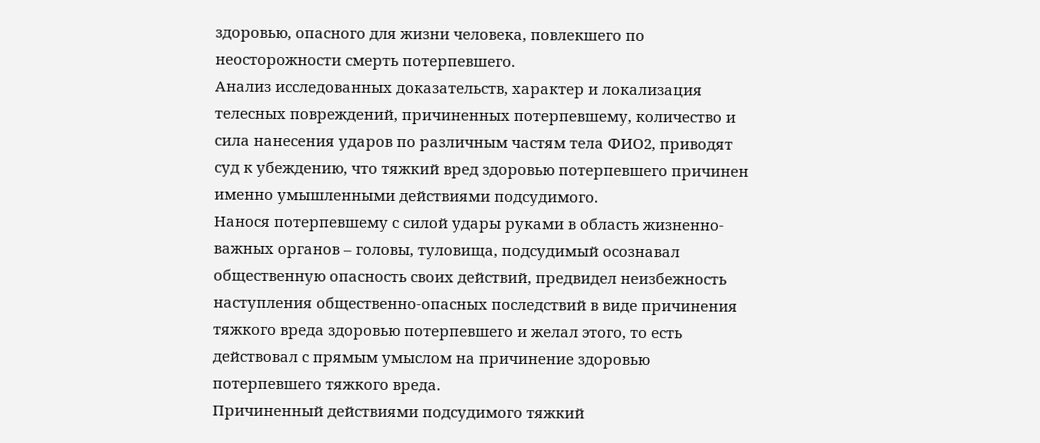здоровью, опасного для жизни человека, повлекшего по неосторожности смерть потерпевшего.
Анализ исследованных доказательств, характер и локализация телесных повреждений, причиненных потерпевшему, количество и сила нанесения ударов по различным частям тела ФИО2, приводят суд к убеждению, что тяжкий вред здоровью потерпевшего причинен именно умышленными действиями подсудимого.
Нанося потерпевшему с силой удары руками в область жизненно-важных органов – головы, туловища, подсудимый осознавал общественную опасность своих действий, предвидел неизбежность наступления общественно-опасных последствий в виде причинения тяжкого вреда здоровью потерпевшего и желал этого, то есть действовал с прямым умыслом на причинение здоровью потерпевшего тяжкого вреда.
Причиненный действиями подсудимого тяжкий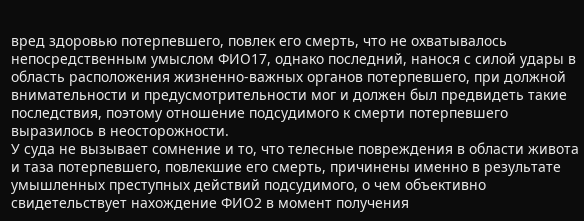вред здоровью потерпевшего, повлек его смерть, что не охватывалось непосредственным умыслом ФИО17, однако последний, нанося с силой удары в область расположения жизненно-важных органов потерпевшего, при должной внимательности и предусмотрительности мог и должен был предвидеть такие последствия, поэтому отношение подсудимого к смерти потерпевшего выразилось в неосторожности.
У суда не вызывает сомнение и то, что телесные повреждения в области живота и таза потерпевшего, повлекшие его смерть, причинены именно в результате умышленных преступных действий подсудимого, о чем объективно свидетельствует нахождение ФИО2 в момент получения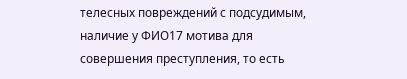телесных повреждений с подсудимым, наличие у ФИО17 мотива для совершения преступления, то есть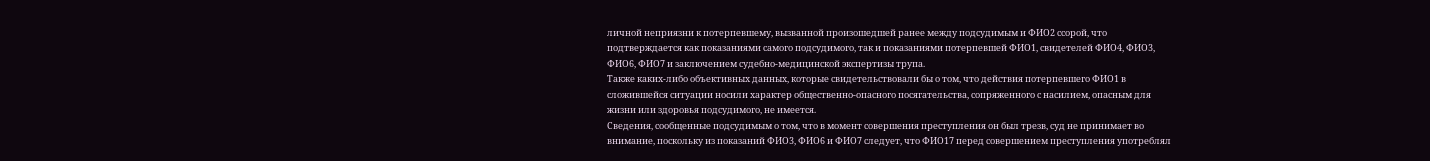личной неприязни к потерпевшему, вызванной произошедшей ранее между подсудимым и ФИО2 ссорой, что подтверждается как показаниями самого подсудимого, так и показаниями потерпевшей ФИО1, свидетелей ФИО4, ФИО3, ФИО6, ФИО7 и заключением судебно-медицинской экспертизы трупа.
Также каких-либо объективных данных, которые свидетельствовали бы о том, что действия потерпевшего ФИО1 в сложившейся ситуации носили характер общественно-опасного посягательства, сопряженного с насилием, опасным для жизни или здоровья подсудимого, не имеется.
Сведения, сообщенные подсудимым о том, что в момент совершения преступления он был трезв, суд не принимает во внимание, поскольку из показаний ФИО3, ФИО6 и ФИО7 следует, что ФИО17 перед совершением преступления употреблял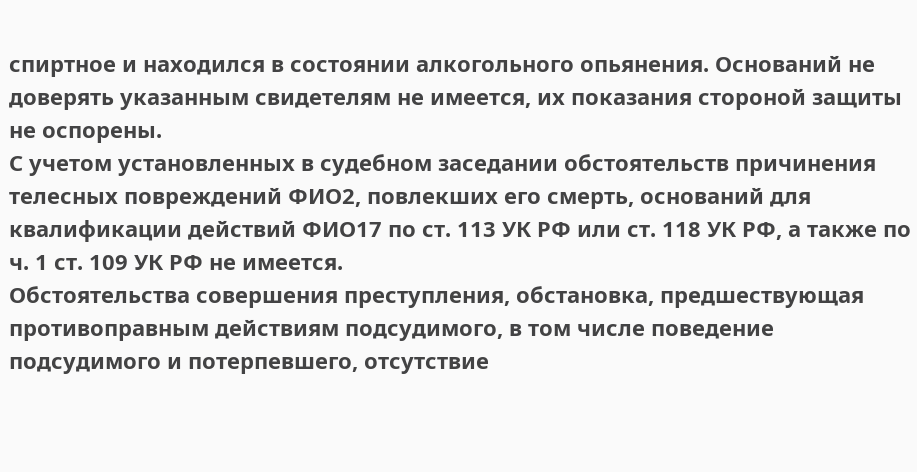спиртное и находился в состоянии алкогольного опьянения. Оснований не доверять указанным свидетелям не имеется, их показания стороной защиты не оспорены.
С учетом установленных в судебном заседании обстоятельств причинения телесных повреждений ФИО2, повлекших его смерть, оснований для квалификации действий ФИО17 по ст. 113 УК РФ или ст. 118 УК РФ, а также по ч. 1 ст. 109 УК РФ не имеется.
Обстоятельства совершения преступления, обстановка, предшествующая противоправным действиям подсудимого, в том числе поведение подсудимого и потерпевшего, отсутствие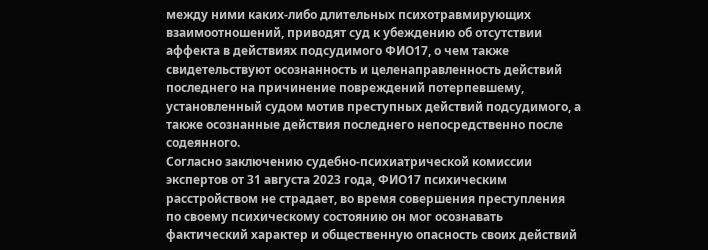между ними каких-либо длительных психотравмирующих взаимоотношений, приводят суд к убеждению об отсутствии аффекта в действиях подсудимого ФИО17, о чем также свидетельствуют осознанность и целенаправленность действий последнего на причинение повреждений потерпевшему, установленный судом мотив преступных действий подсудимого, а также осознанные действия последнего непосредственно после содеянного.
Согласно заключению судебно-психиатрической комиссии экспертов от 31 августа 2023 года, ФИО17 психическим расстройством не страдает, во время совершения преступления по своему психическому состоянию он мог осознавать фактический характер и общественную опасность своих действий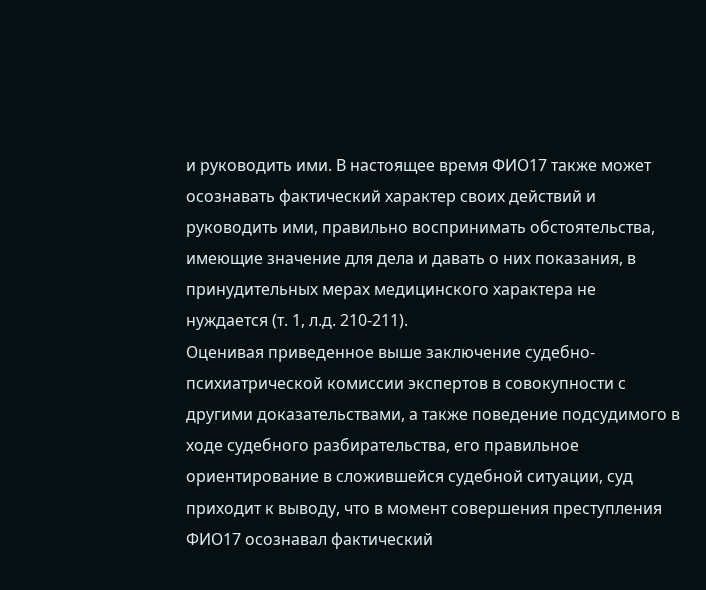и руководить ими. В настоящее время ФИО17 также может осознавать фактический характер своих действий и руководить ими, правильно воспринимать обстоятельства, имеющие значение для дела и давать о них показания, в принудительных мерах медицинского характера не нуждается (т. 1, л.д. 210-211).
Оценивая приведенное выше заключение судебно-психиатрической комиссии экспертов в совокупности с другими доказательствами, а также поведение подсудимого в ходе судебного разбирательства, его правильное ориентирование в сложившейся судебной ситуации, суд приходит к выводу, что в момент совершения преступления ФИО17 осознавал фактический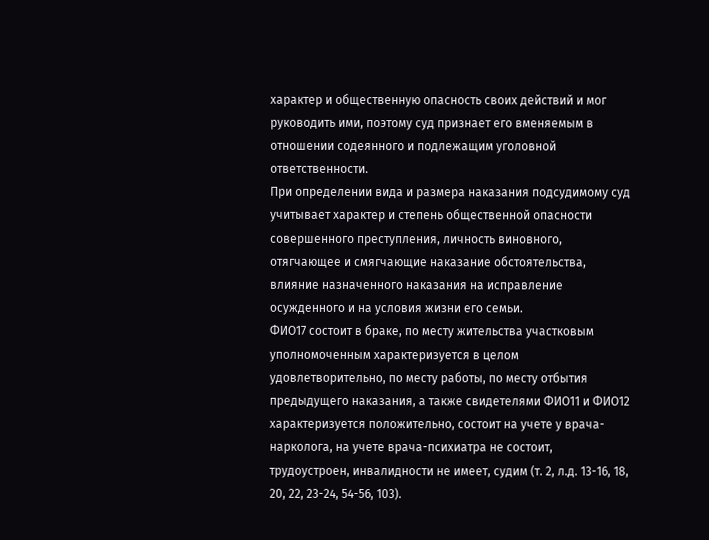характер и общественную опасность своих действий и мог руководить ими, поэтому суд признает его вменяемым в отношении содеянного и подлежащим уголовной ответственности.
При определении вида и размера наказания подсудимому суд учитывает характер и степень общественной опасности совершенного преступления, личность виновного, отягчающее и смягчающие наказание обстоятельства, влияние назначенного наказания на исправление осужденного и на условия жизни его семьи.
ФИО17 состоит в браке, по месту жительства участковым уполномоченным характеризуется в целом удовлетворительно, по месту работы, по месту отбытия предыдущего наказания, а также свидетелями ФИО11 и ФИО12 характеризуется положительно, состоит на учете у врача-нарколога, на учете врача-психиатра не состоит, трудоустроен, инвалидности не имеет, судим (т. 2, л.д. 13-16, 18, 20, 22, 23-24, 54-56, 103).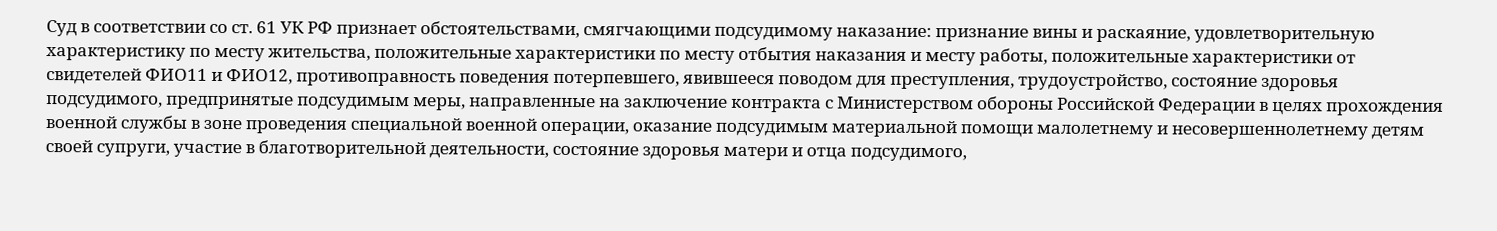Суд в соответствии со ст. 61 УК РФ признает обстоятельствами, смягчающими подсудимому наказание: признание вины и раскаяние, удовлетворительную характеристику по месту жительства, положительные характеристики по месту отбытия наказания и месту работы, положительные характеристики от свидетелей ФИО11 и ФИО12, противоправность поведения потерпевшего, явившееся поводом для преступления, трудоустройство, состояние здоровья подсудимого, предпринятые подсудимым меры, направленные на заключение контракта с Министерством обороны Российской Федерации в целях прохождения военной службы в зоне проведения специальной военной операции, оказание подсудимым материальной помощи малолетнему и несовершеннолетнему детям своей супруги, участие в благотворительной деятельности, состояние здоровья матери и отца подсудимого,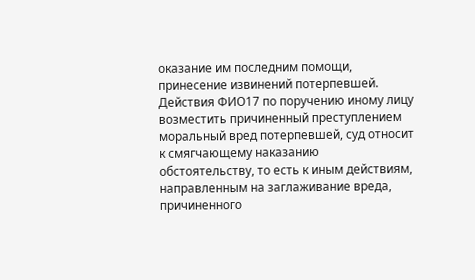оказание им последним помощи, принесение извинений потерпевшей.
Действия ФИО17 по поручению иному лицу возместить причиненный преступлением моральный вред потерпевшей, суд относит к смягчающему наказанию обстоятельству, то есть к иным действиям, направленным на заглаживание вреда, причиненного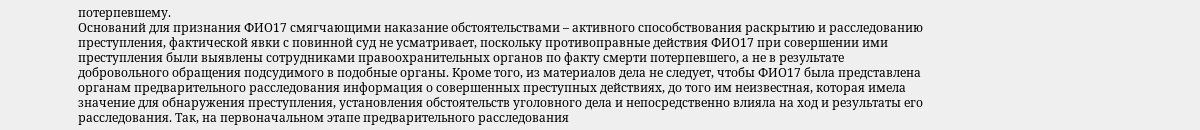потерпевшему.
Оснований для признания ФИО17 смягчающими наказание обстоятельствами – активного способствования раскрытию и расследованию преступления, фактической явки с повинной суд не усматривает, поскольку противоправные действия ФИО17 при совершении ими преступления были выявлены сотрудниками правоохранительных органов по факту смерти потерпевшего, а не в результате добровольного обращения подсудимого в подобные органы. Кроме того, из материалов дела не следует, чтобы ФИО17 была представлена органам предварительного расследования информация о совершенных преступных действиях, до того им неизвестная, которая имела значение для обнаружения преступления, установления обстоятельств уголовного дела и непосредственно влияла на ход и результаты его расследования. Так, на первоначальном этапе предварительного расследования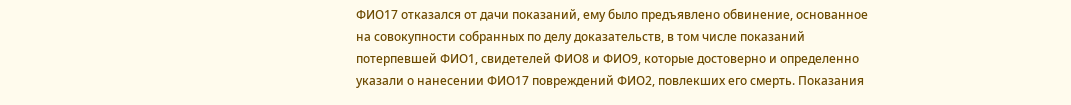ФИО17 отказался от дачи показаний, ему было предъявлено обвинение, основанное на совокупности собранных по делу доказательств, в том числе показаний потерпевшей ФИО1, свидетелей ФИО8 и ФИО9, которые достоверно и определенно указали о нанесении ФИО17 повреждений ФИО2, повлекших его смерть. Показания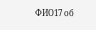ФИО17 об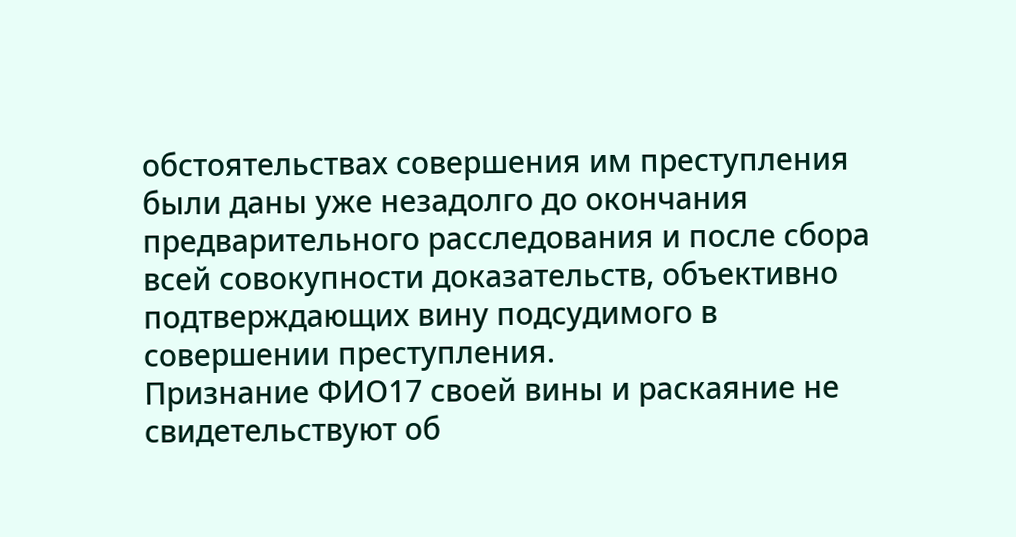обстоятельствах совершения им преступления были даны уже незадолго до окончания предварительного расследования и после сбора всей совокупности доказательств, объективно подтверждающих вину подсудимого в совершении преступления.
Признание ФИО17 своей вины и раскаяние не свидетельствуют об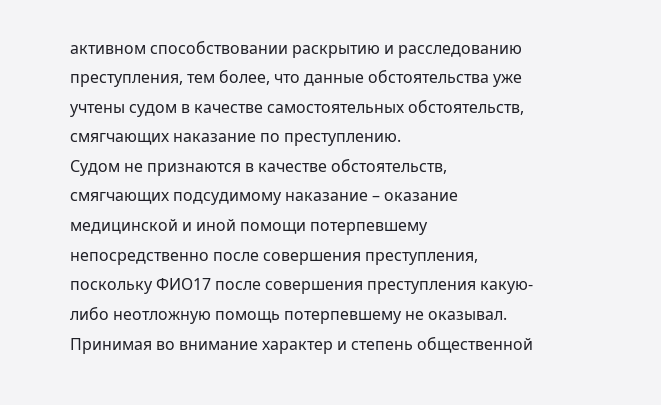активном способствовании раскрытию и расследованию преступления, тем более, что данные обстоятельства уже учтены судом в качестве самостоятельных обстоятельств, смягчающих наказание по преступлению.
Судом не признаются в качестве обстоятельств, смягчающих подсудимому наказание – оказание медицинской и иной помощи потерпевшему непосредственно после совершения преступления, поскольку ФИО17 после совершения преступления какую-либо неотложную помощь потерпевшему не оказывал.
Принимая во внимание характер и степень общественной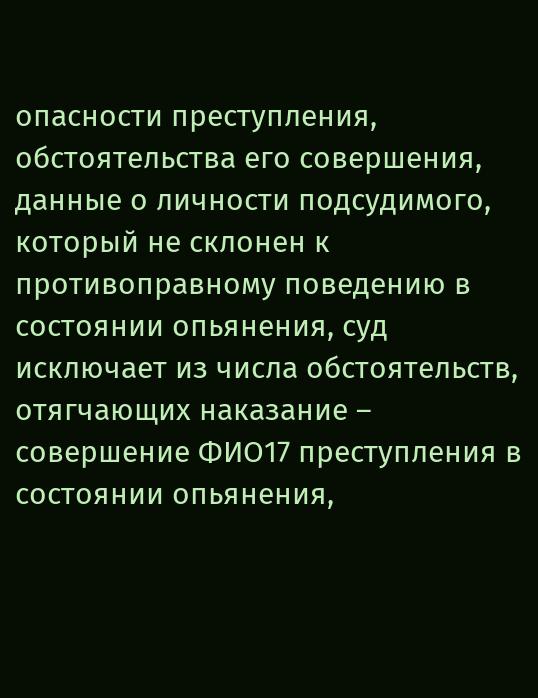опасности преступления, обстоятельства его совершения, данные о личности подсудимого, который не склонен к противоправному поведению в состоянии опьянения, суд исключает из числа обстоятельств, отягчающих наказание – совершение ФИО17 преступления в состоянии опьянения,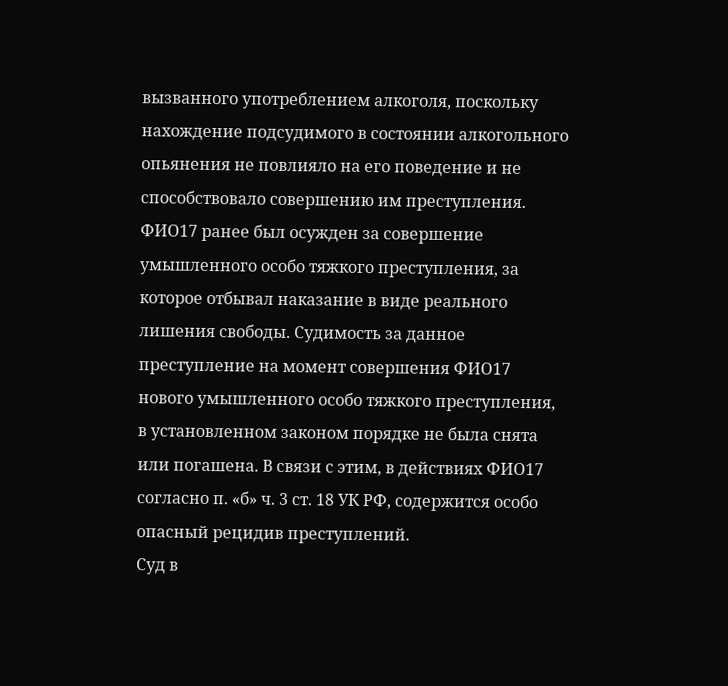вызванного употреблением алкоголя, поскольку нахождение подсудимого в состоянии алкогольного опьянения не повлияло на его поведение и не способствовало совершению им преступления.
ФИО17 ранее был осужден за совершение умышленного особо тяжкого преступления, за которое отбывал наказание в виде реального лишения свободы. Судимость за данное преступление на момент совершения ФИО17 нового умышленного особо тяжкого преступления, в установленном законом порядке не была снята или погашена. В связи с этим, в действиях ФИО17 согласно п. «б» ч. 3 ст. 18 УК РФ, содержится особо опасный рецидив преступлений.
Суд в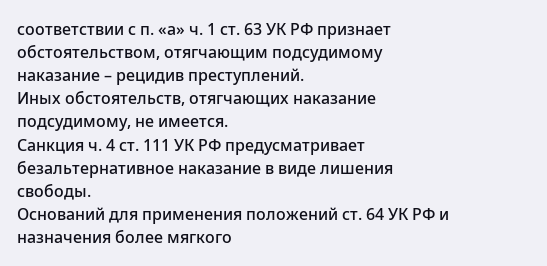соответствии с п. «а» ч. 1 ст. 63 УК РФ признает обстоятельством, отягчающим подсудимому наказание – рецидив преступлений.
Иных обстоятельств, отягчающих наказание подсудимому, не имеется.
Санкция ч. 4 ст. 111 УК РФ предусматривает безальтернативное наказание в виде лишения свободы.
Оснований для применения положений ст. 64 УК РФ и назначения более мягкого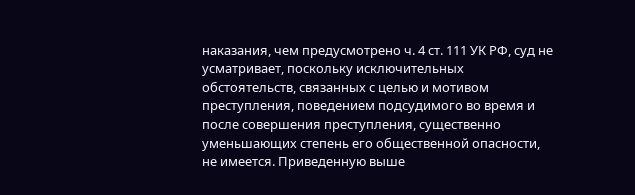наказания, чем предусмотрено ч. 4 ст. 111 УК РФ, суд не усматривает, поскольку исключительных обстоятельств, связанных с целью и мотивом преступления, поведением подсудимого во время и после совершения преступления, существенно уменьшающих степень его общественной опасности, не имеется. Приведенную выше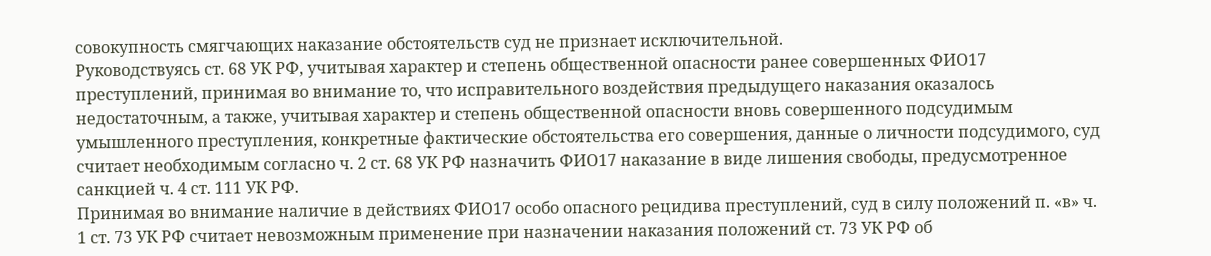совокупность смягчающих наказание обстоятельств суд не признает исключительной.
Руководствуясь ст. 68 УК РФ, учитывая характер и степень общественной опасности ранее совершенных ФИО17 преступлений, принимая во внимание то, что исправительного воздействия предыдущего наказания оказалось недостаточным, а также, учитывая характер и степень общественной опасности вновь совершенного подсудимым умышленного преступления, конкретные фактические обстоятельства его совершения, данные о личности подсудимого, суд считает необходимым согласно ч. 2 ст. 68 УК РФ назначить ФИО17 наказание в виде лишения свободы, предусмотренное санкцией ч. 4 ст. 111 УК РФ.
Принимая во внимание наличие в действиях ФИО17 особо опасного рецидива преступлений, суд в силу положений п. «в» ч. 1 ст. 73 УК РФ считает невозможным применение при назначении наказания положений ст. 73 УК РФ об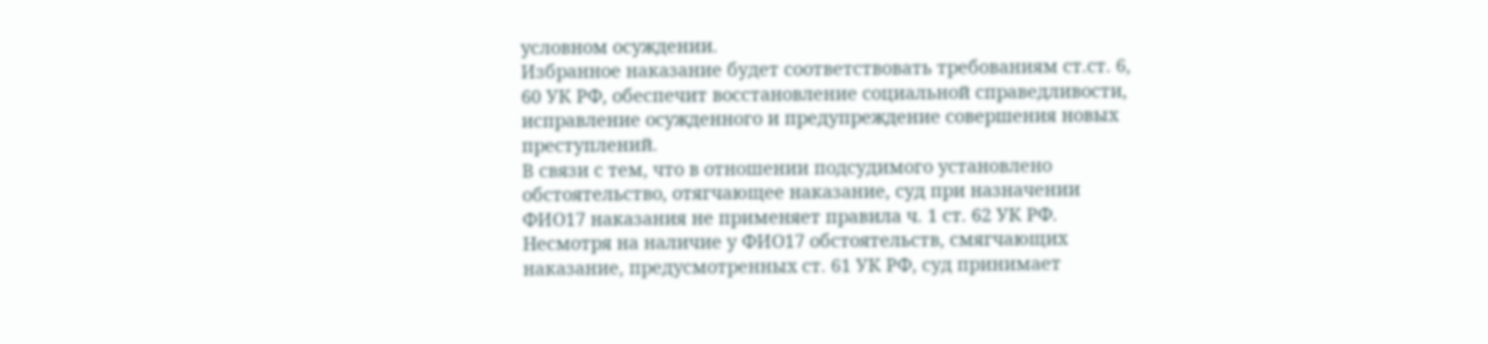условном осуждении.
Избранное наказание будет соответствовать требованиям ст.ст. 6, 60 УК РФ, обеспечит восстановление социальной справедливости, исправление осужденного и предупреждение совершения новых преступлений.
В связи с тем, что в отношении подсудимого установлено обстоятельство, отягчающее наказание, суд при назначении ФИО17 наказания не применяет правила ч. 1 ст. 62 УК РФ.
Несмотря на наличие у ФИО17 обстоятельств, смягчающих наказание, предусмотренных ст. 61 УК РФ, суд принимает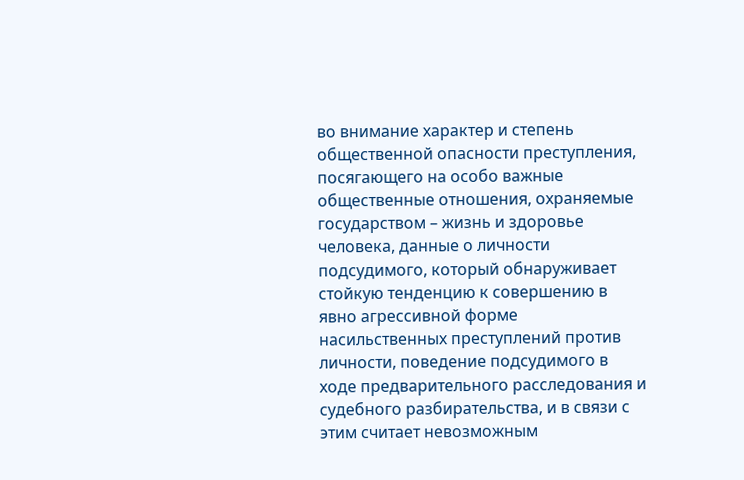во внимание характер и степень общественной опасности преступления, посягающего на особо важные общественные отношения, охраняемые государством – жизнь и здоровье человека, данные о личности подсудимого, который обнаруживает стойкую тенденцию к совершению в явно агрессивной форме насильственных преступлений против личности, поведение подсудимого в ходе предварительного расследования и судебного разбирательства, и в связи с этим считает невозможным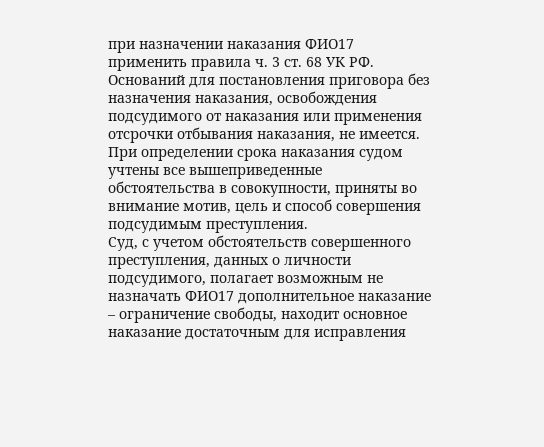при назначении наказания ФИО17 применить правила ч. 3 ст. 68 УК РФ.
Оснований для постановления приговора без назначения наказания, освобождения подсудимого от наказания или применения отсрочки отбывания наказания, не имеется.
При определении срока наказания судом учтены все вышеприведенные обстоятельства в совокупности, приняты во внимание мотив, цель и способ совершения подсудимым преступления.
Суд, с учетом обстоятельств совершенного преступления, данных о личности подсудимого, полагает возможным не назначать ФИО17 дополнительное наказание – ограничение свободы, находит основное наказание достаточным для исправления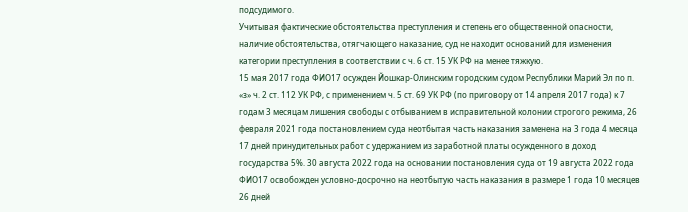подсудимого.
Учитывая фактические обстоятельства преступления и степень его общественной опасности, наличие обстоятельства, отягчающего наказание, суд не находит оснований для изменения категории преступления в соответствии с ч. 6 ст. 15 УК РФ на менее тяжкую.
15 мая 2017 года ФИО17 осужден Йошкар-Олинским городским судом Республики Марий Эл по п. «з» ч. 2 ст. 112 УК РФ, с применением ч. 5 ст. 69 УК РФ (по приговору от 14 апреля 2017 года) к 7 годам 3 месяцам лишения свободы с отбыванием в исправительной колонии строгого режима, 26 февраля 2021 года постановлением суда неотбытая часть наказания заменена на 3 года 4 месяца 17 дней принудительных работ с удержанием из заработной платы осужденного в доход государства 5%. 30 августа 2022 года на основании постановления суда от 19 августа 2022 года ФИО17 освобожден условно-досрочно на неотбытую часть наказания в размере 1 года 10 месяцев 26 дней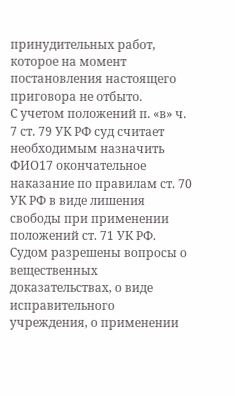принудительных работ, которое на момент постановления настоящего приговора не отбыто.
С учетом положений п. «в» ч. 7 ст. 79 УК РФ суд считает необходимым назначить ФИО17 окончательное наказание по правилам ст. 70 УК РФ в виде лишения свободы при применении положений ст. 71 УК РФ.
Судом разрешены вопросы о вещественных доказательствах, о виде исправительного учреждения, о применении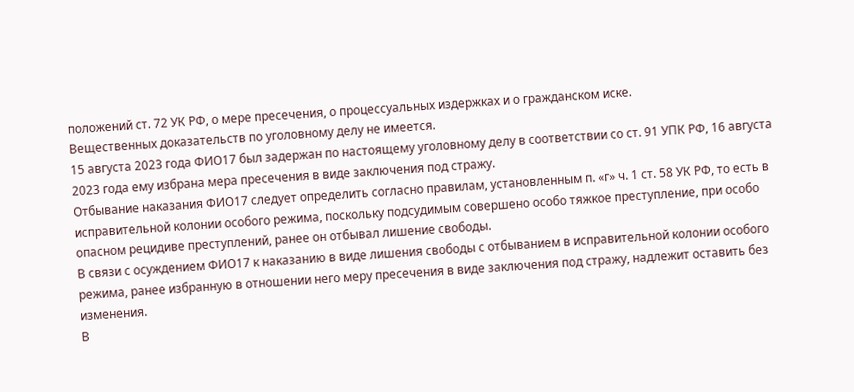положений ст. 72 УК РФ, о мере пресечения, о процессуальных издержках и о гражданском иске.
Вещественных доказательств по уголовному делу не имеется.
15 августа 2023 года ФИО17 был задержан по настоящему уголовному делу в соответствии со ст. 91 УПК РФ, 16 августа 2023 года ему избрана мера пресечения в виде заключения под стражу.
Отбывание наказания ФИО17 следует определить согласно правилам, установленным п. «г» ч. 1 ст. 58 УК РФ, то есть в исправительной колонии особого режима, поскольку подсудимым совершено особо тяжкое преступление, при особо опасном рецидиве преступлений, ранее он отбывал лишение свободы.
В связи с осуждением ФИО17 к наказанию в виде лишения свободы с отбыванием в исправительной колонии особого режима, ранее избранную в отношении него меру пресечения в виде заключения под стражу, надлежит оставить без изменения.
В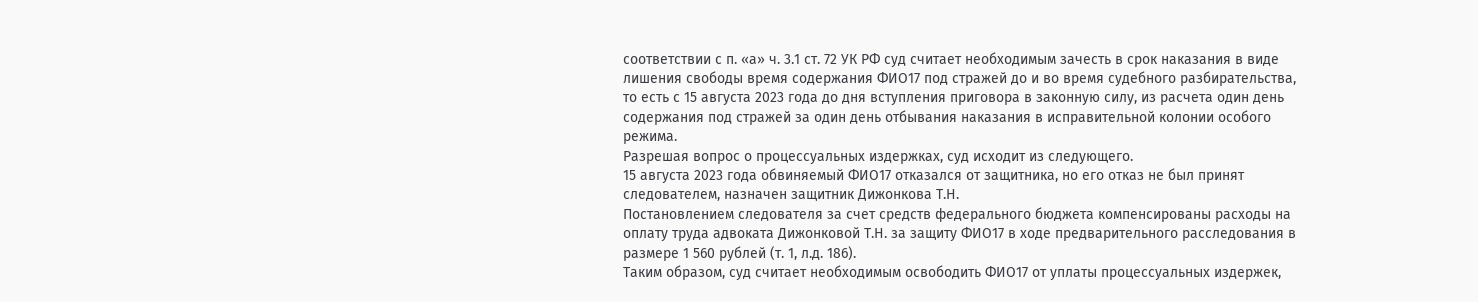соответствии с п. «а» ч. 3.1 ст. 72 УК РФ суд считает необходимым зачесть в срок наказания в виде лишения свободы время содержания ФИО17 под стражей до и во время судебного разбирательства, то есть с 15 августа 2023 года до дня вступления приговора в законную силу, из расчета один день содержания под стражей за один день отбывания наказания в исправительной колонии особого режима.
Разрешая вопрос о процессуальных издержках, суд исходит из следующего.
15 августа 2023 года обвиняемый ФИО17 отказался от защитника, но его отказ не был принят следователем, назначен защитник Дижонкова Т.Н.
Постановлением следователя за счет средств федерального бюджета компенсированы расходы на оплату труда адвоката Дижонковой Т.Н. за защиту ФИО17 в ходе предварительного расследования в размере 1 560 рублей (т. 1, л.д. 186).
Таким образом, суд считает необходимым освободить ФИО17 от уплаты процессуальных издержек,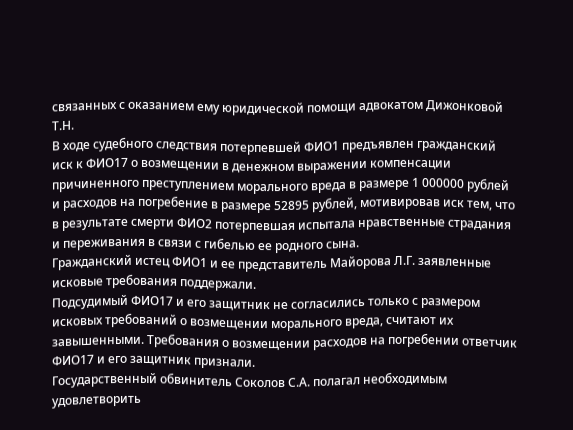связанных с оказанием ему юридической помощи адвокатом Дижонковой Т.Н.
В ходе судебного следствия потерпевшей ФИО1 предъявлен гражданский иск к ФИО17 о возмещении в денежном выражении компенсации причиненного преступлением морального вреда в размере 1 000000 рублей и расходов на погребение в размере 52895 рублей, мотивировав иск тем, что в результате смерти ФИО2 потерпевшая испытала нравственные страдания и переживания в связи с гибелью ее родного сына.
Гражданский истец ФИО1 и ее представитель Майорова Л.Г. заявленные исковые требования поддержали.
Подсудимый ФИО17 и его защитник не согласились только с размером исковых требований о возмещении морального вреда, считают их завышенными. Требования о возмещении расходов на погребении ответчик ФИО17 и его защитник признали.
Государственный обвинитель Соколов С.А. полагал необходимым удовлетворить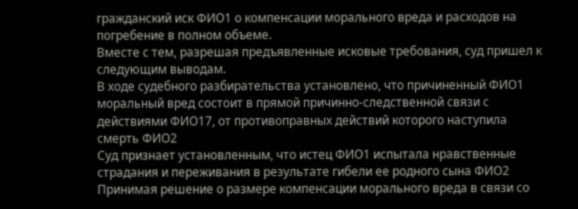гражданский иск ФИО1 о компенсации морального вреда и расходов на погребение в полном объеме.
Вместе с тем, разрешая предъявленные исковые требования, суд пришел к следующим выводам.
В ходе судебного разбирательства установлено, что причиненный ФИО1 моральный вред состоит в прямой причинно-следственной связи с действиями ФИО17, от противоправных действий которого наступила смерть ФИО2
Суд признает установленным, что истец ФИО1 испытала нравственные страдания и переживания в результате гибели ее родного сына ФИО2
Принимая решение о размере компенсации морального вреда в связи со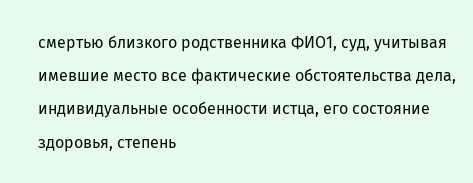смертью близкого родственника ФИО1, суд, учитывая имевшие место все фактические обстоятельства дела, индивидуальные особенности истца, его состояние здоровья, степень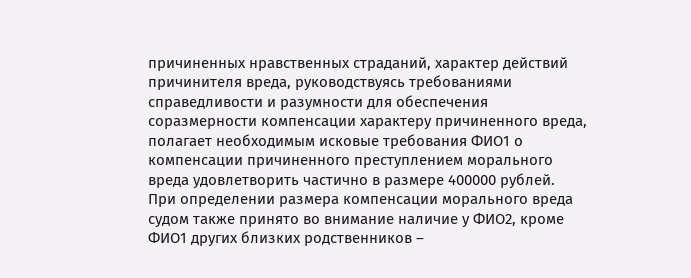причиненных нравственных страданий, характер действий причинителя вреда, руководствуясь требованиями справедливости и разумности для обеспечения соразмерности компенсации характеру причиненного вреда, полагает необходимым исковые требования ФИО1 о компенсации причиненного преступлением морального вреда удовлетворить частично в размере 400000 рублей.
При определении размера компенсации морального вреда судом также принято во внимание наличие у ФИО2, кроме ФИО1 других близких родственников –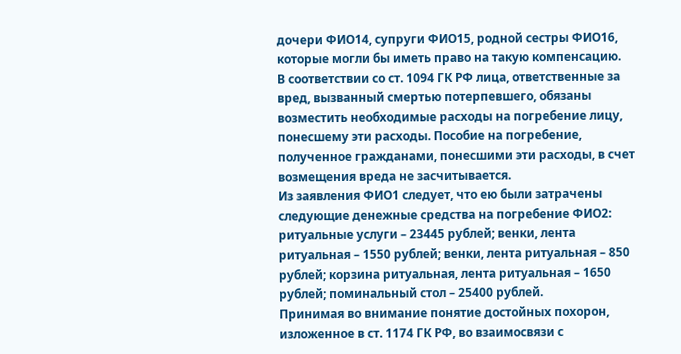дочери ФИО14, супруги ФИО15, родной сестры ФИО16, которые могли бы иметь право на такую компенсацию.
В соответствии со ст. 1094 ГК РФ лица, ответственные за вред, вызванный смертью потерпевшего, обязаны возместить необходимые расходы на погребение лицу, понесшему эти расходы. Пособие на погребение, полученное гражданами, понесшими эти расходы, в счет возмещения вреда не засчитывается.
Из заявления ФИО1 следует, что ею были затрачены следующие денежные средства на погребение ФИО2: ритуальные услуги – 23445 рублей; венки, лента ритуальная – 1550 рублей; венки, лента ритуальная – 850 рублей; корзина ритуальная, лента ритуальная – 1650 рублей; поминальный стол – 25400 рублей.
Принимая во внимание понятие достойных похорон, изложенное в ст. 1174 ГК РФ, во взаимосвязи с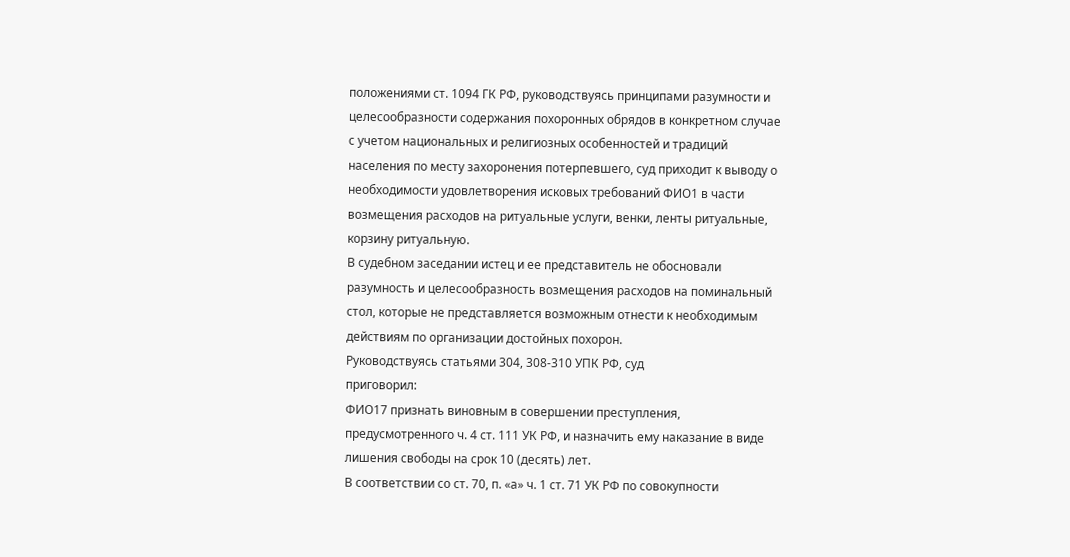положениями ст. 1094 ГК РФ, руководствуясь принципами разумности и целесообразности содержания похоронных обрядов в конкретном случае с учетом национальных и религиозных особенностей и традиций населения по месту захоронения потерпевшего, суд приходит к выводу о необходимости удовлетворения исковых требований ФИО1 в части возмещения расходов на ритуальные услуги, венки, ленты ритуальные, корзину ритуальную.
В судебном заседании истец и ее представитель не обосновали разумность и целесообразность возмещения расходов на поминальный стол, которые не представляется возможным отнести к необходимым действиям по организации достойных похорон.
Руководствуясь статьями 304, 308-310 УПК РФ, суд
приговорил:
ФИО17 признать виновным в совершении преступления, предусмотренного ч. 4 ст. 111 УК РФ, и назначить ему наказание в виде лишения свободы на срок 10 (десять) лет.
В соответствии со ст. 70, п. «а» ч. 1 ст. 71 УК РФ по совокупности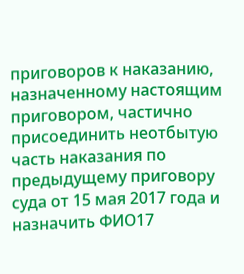приговоров к наказанию, назначенному настоящим приговором, частично присоединить неотбытую часть наказания по предыдущему приговору суда от 15 мая 2017 года и назначить ФИО17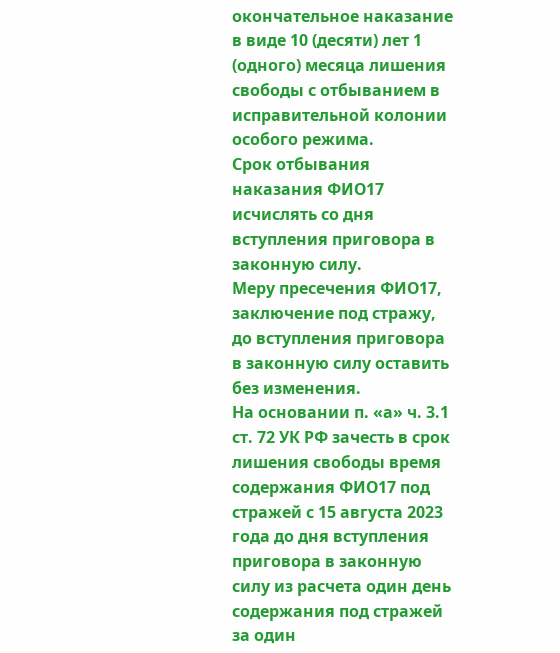окончательное наказание в виде 10 (десяти) лет 1 (одного) месяца лишения свободы с отбыванием в исправительной колонии особого режима.
Срок отбывания наказания ФИО17 исчислять со дня вступления приговора в законную силу.
Меру пресечения ФИО17, заключение под стражу, до вступления приговора в законную силу оставить без изменения.
На основании п. «а» ч. 3.1 ст. 72 УК РФ зачесть в срок лишения свободы время содержания ФИО17 под стражей с 15 августа 2023 года до дня вступления приговора в законную силу из расчета один день содержания под стражей за один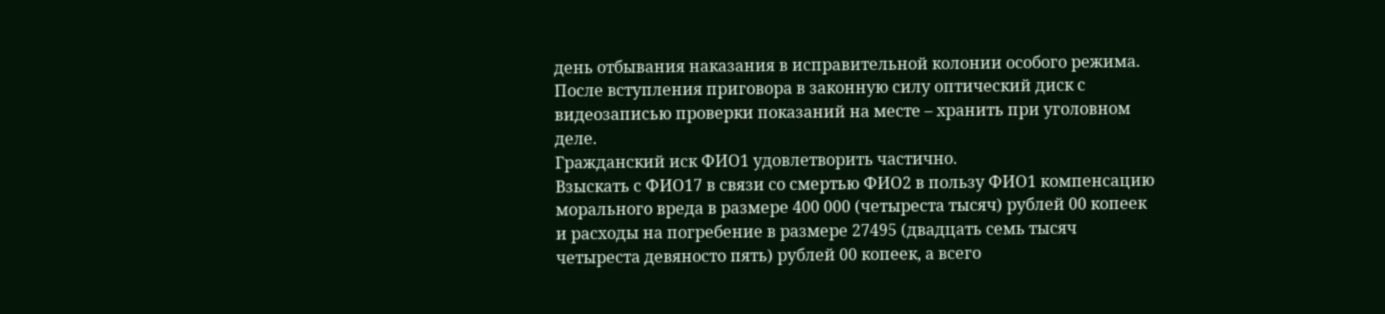день отбывания наказания в исправительной колонии особого режима.
После вступления приговора в законную силу оптический диск с видеозаписью проверки показаний на месте – хранить при уголовном деле.
Гражданский иск ФИО1 удовлетворить частично.
Взыскать с ФИО17 в связи со смертью ФИО2 в пользу ФИО1 компенсацию морального вреда в размере 400 000 (четыреста тысяч) рублей 00 копеек и расходы на погребение в размере 27495 (двадцать семь тысяч четыреста девяносто пять) рублей 00 копеек, а всего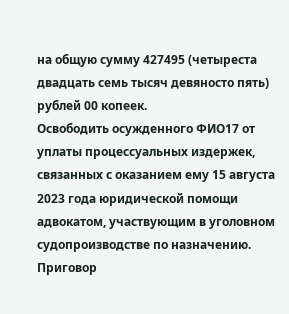на общую сумму 427495 (четыреста двадцать семь тысяч девяносто пять) рублей 00 копеек.
Освободить осужденного ФИО17 от уплаты процессуальных издержек, связанных с оказанием ему 15 августа 2023 года юридической помощи адвокатом, участвующим в уголовном судопроизводстве по назначению.
Приговор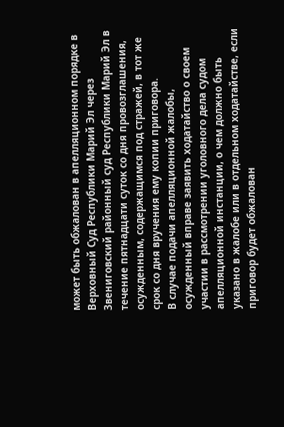может быть обжалован в апелляционном порядке в Верховный Суд Республики Марий Эл через Звениговский районный суд Республики Марий Эл в течение пятнадцати суток со дня провозглашения, осужденным, содержащимся под стражей, в тот же срок со дня вручения ему копии приговора.
В случае подачи апелляционной жалобы, осужденный вправе заявить ходатайство о своем участии в рассмотрении уголовного дела судом апелляционной инстанции, о чем должно быть указано в жалобе или в отдельном ходатайстве, если приговор будет обжалован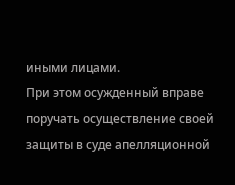иными лицами.
При этом осужденный вправе поручать осуществление своей защиты в суде апелляционной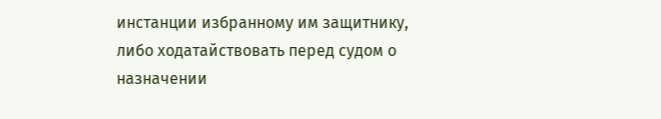инстанции избранному им защитнику, либо ходатайствовать перед судом о назначении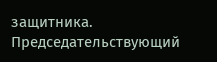защитника.
Председательствующий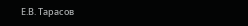Е.В. Тарасов